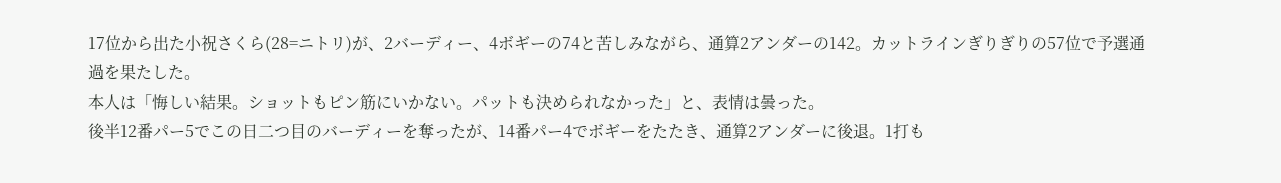17位から出た小祝さくら(28=ニトリ)が、2バーディー、4ボギーの74と苦しみながら、通算2アンダーの142。カットラインぎりぎりの57位で予選通過を果たした。
本人は「悔しい結果。ショットもピン筋にいかない。パットも決められなかった」と、表情は曇った。
後半12番パー5でこの日二つ目のバーディーを奪ったが、14番パー4でボギーをたたき、通算2アンダーに後退。1打も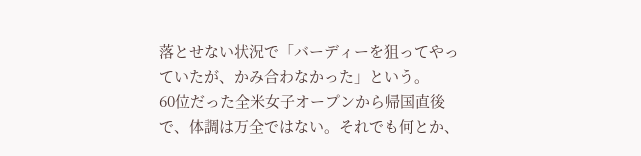落とせない状況で「バーディーを狙ってやっていたが、かみ合わなかった」という。
60位だった全米女子オープンから帰国直後で、体調は万全ではない。それでも何とか、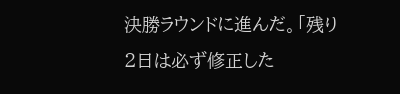決勝ラウンドに進んだ。「残り2日は必ず修正した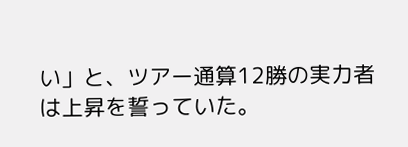い」と、ツアー通算12勝の実力者は上昇を誓っていた。